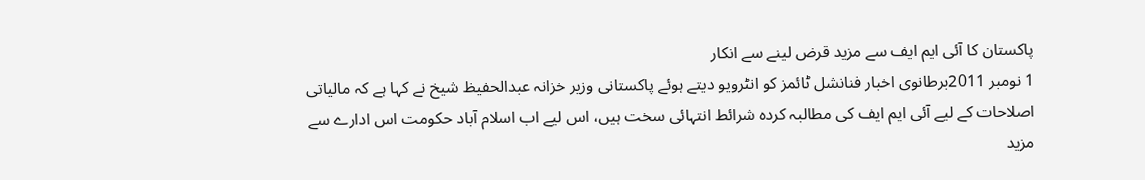پاکستان کا آئی ایم ایف سے مزید قرض لینے سے انکار
1 نومبر 2011برطانوی اخبار فنانشل ٹائمز کو انٹرویو دیتے ہوئے پاکستانی وزیر خزانہ عبدالحفیظ شیخ نے کہا ہے کہ مالیاتی اصلاحات کے لیے آئی ایم ایف کی مطالبہ کردہ شرائط انتہائی سخت ہیں، اس لیے اب اسلام آباد حکومت اس ادارے سے مزید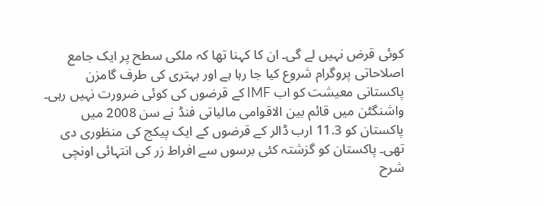کوئی قرض نہیں لے گی۔ ان کا کہنا تھا کہ ملکی سطح پر ایک جامع اصلاحاتی پروگرام شروع کیا جا رہا ہے اور بہتری کی طرف گامزن پاکستانی معیشت کو اب IMF کے قرضوں کی کوئی ضرورت نہیں رہی۔
واشنگٹن میں قائم بین الاقوامی مالیاتی فنڈ نے سن 2008 میں پاکستان کو 11.3 ارب ڈالر کے قرضوں کے ایک پیکج کی منظوری دی تھی۔ پاکستان کو گزشتہ کئی برسوں سے افراط زر کی انتہائی اونچی شرح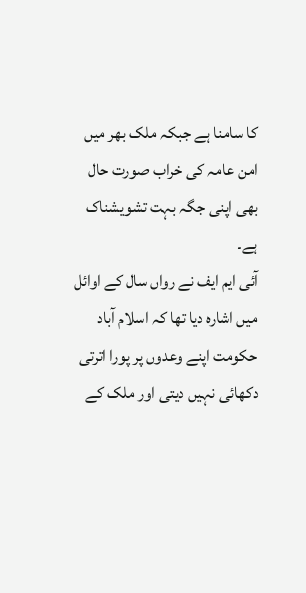کا سامنا ہے جبکہ ملک بھر میں امن عامہ کی خراب صورت حال بھی اپنی جگہ بہت تشویشناک ہے۔
آئی ایم ایف نے رواں سال کے اوائل میں اشارہ دیا تھا کہ اسلام آباد حکومت اپنے وعدوں پر پورا اترتی دکھائی نہیں دیتی اور ملک کے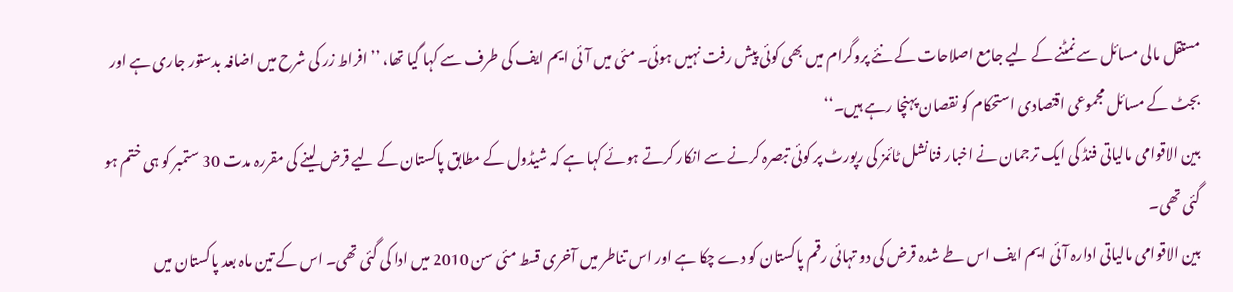مستقل مالی مسائل سے نمٹنے کے لیے جامع اصلاحات کے نئے پروگرام میں بھی کوئی پیش رفت نہیں ہوئی۔ مئی میں آئی ایم ایف کی طرف سے کہا گیا تھا، ’’افراط زر کی شرح میں اضافہ بدستور جاری ہے اور بجٹ کے مسائل مجموعی اقتصادی استحکام کو نقصان پہنچا رہے ہیں۔‘‘
بین الاقوامی مالیاتی فنڈ کی ایک ترجمان نے اخبار فنانشل ٹائمز کی رپورٹ پر کوئی تبصرہ کرنے سے انکار کرتے ہوئے کہا ہے کہ شیڈول کے مطابق پاکستان کے لیے قرض لینے کی مقررہ مدت 30 ستمبر کو ہی ختم ہو گئی تھی۔
بین الاقوامی مالیاتی ادارہ آئی ایم ایف اس طے شدہ قرض کی دو تہائی رقم پاکستان کو دے چکا ہے اور اس تناطر میں آخری قسط مئی سن 2010 میں ادا کی گئی تھی۔ اس کے تین ماہ بعد پاکستان میں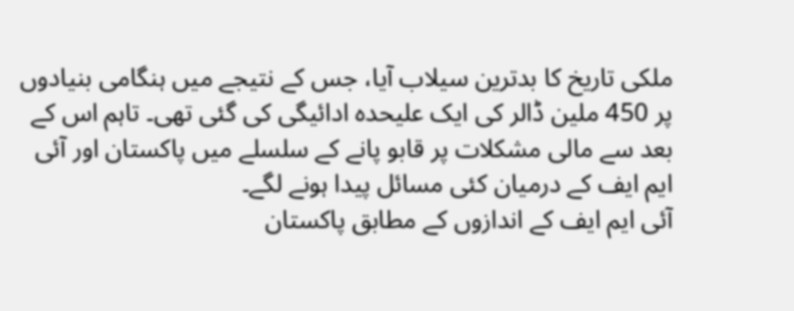ملکی تاریخ کا بدترین سیلاب آیا، جس کے نتیجے میں ہنگامی بنیادوں پر 450 ملین ڈالر کی ایک علیحدہ ادائیگی کی گئی تھی۔ تاہم اس کے بعد سے مالی مشکلات پر قابو پانے کے سلسلے میں پاکستان اور آئی ایم ایف کے درمیان کئی مسائل پیدا ہونے لگے۔
آئی ایم ایف کے اندازوں کے مطابق پاکستان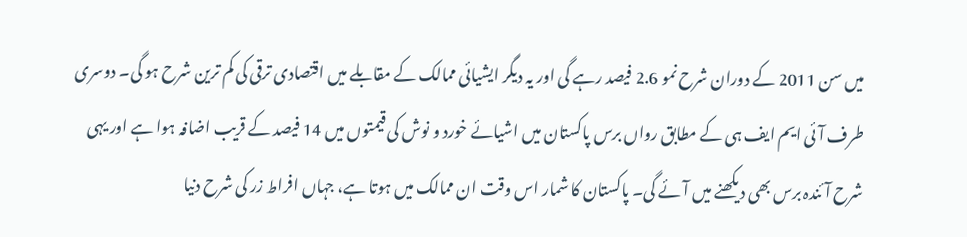میں سن 2011 کے دوران شرح نمو 2.6 فیصد رہے گی اور یہ دیگر ایشیائی ممالک کے مقابلے میں اقتصادی ترقی کی کم ترین شرح ہو گی۔ دوسری طرف آئی ایم ایف ہی کے مطابق رواں برس پاکستان میں اشیائے خورد و نوش کی قیمتوں میں 14 فیصد کے قریب اضافہ ہوا ہے اور یہی شرح آئندہ برس بھی دیکھنے میں آئے گی۔ پاکستان کا شمار اس وقت ان ممالک میں ہوتا ہے، جہاں افراط زر کی شرح دنیا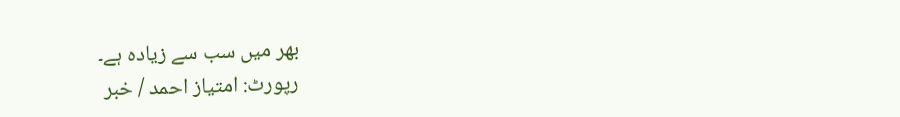بھر میں سب سے زیادہ ہے۔
رپورٹ: امتیاز احمد / خبر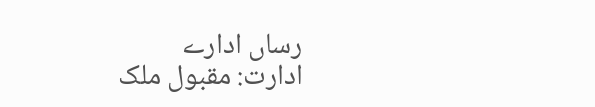رساں ادارے
ادارت: مقبول ملک